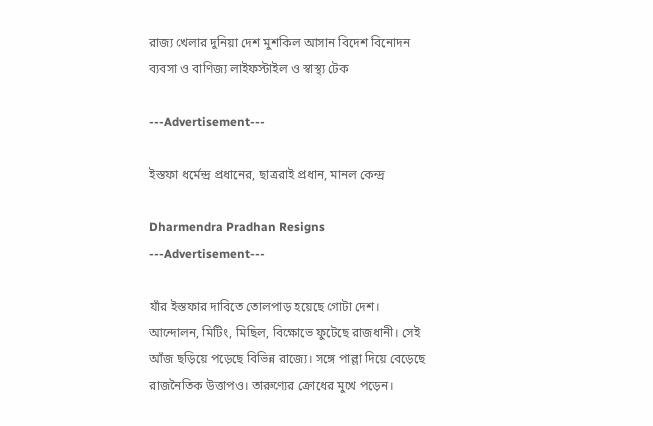রাজ্য খেলার দুনিয়া দেশ মুশকিল আসান বিদেশ বিনোদন ব্যবসা ও বাণিজ্য লাইফস্টাইল ও স্বাস্থ্য টেক

---Advertisement---

ইস্তফা ধর্মেন্দ্র প্রধানের, ছাত্ররাই প্রধান, মানল কেন্দ্র

Dharmendra Pradhan Resigns
---Advertisement---

যাঁর ইস্তফার দাবিতে তোলপাড় হয়েছে গোটা দেশ। আন্দোলন, মিটিং, মিছিল, বিক্ষোভে ফুটেছে রাজধানী। সেই আঁজ ছড়িয়ে পড়েছে বিভিন্ন রাজ্যে। সঙ্গে পাল্লা দিয়ে বেড়েছে রাজনৈতিক উত্তাপও। তারুণ্যের ক্রোধের মুখে পড়েন।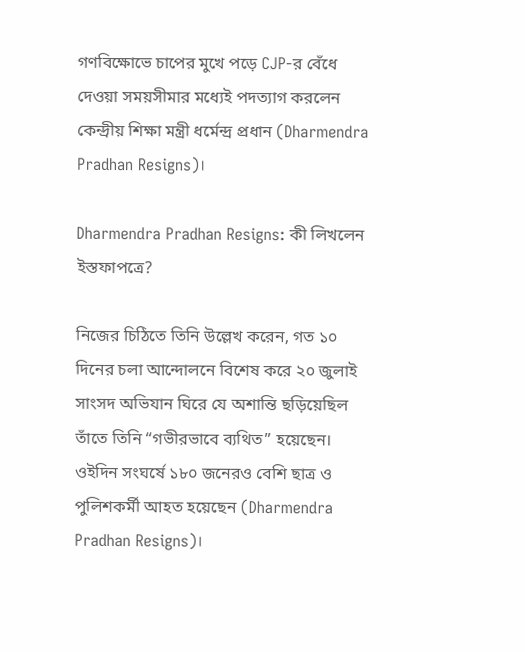গণবিক্ষোভে চাপের মুখে পড়ে CJP-র বেঁধে দেওয়া সময়সীমার মধ্যেই পদত্যাগ করলেন কেন্দ্রীয় শিক্ষা মন্ত্রী ধর্মেন্দ্র প্রধান (Dharmendra Pradhan Resigns)।

Dharmendra Pradhan Resigns: কী লিখলেন ইস্তফাপত্রে?

নিজের চিঠিতে তিনি উল্লেখ করেন, গত ১০ দিনের চলা আন্দোলনে বিশেষ করে ২০ জুলাই সাংসদ অভিযান ঘিরে যে অশান্তি ছড়িয়েছিল তাঁতে তিনি “গভীরভাবে ব্যথিত” হয়েছেন। ওইদিন সংঘর্ষে ১৮০ জনেরও বেশি ছাত্র ও পুলিশকর্মী আহত হয়েছেন (Dharmendra Pradhan Resigns)।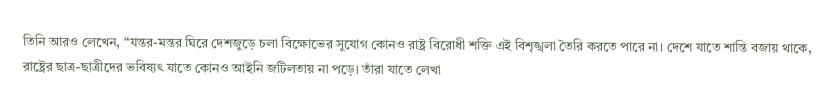তিনি আরও লেখেন, “যন্তর-মন্তর ঘিরে দেশজুড়ে চলা বিক্ষোভের সুযোগ কোনও রাষ্ট্র বিরোধী শক্তি এই বিশৃঙ্খলা তৈরি করতে পারে না। দেশে যাতে শান্তি বজায় থাকে, রাষ্ট্রের ছাত্র-ছাত্রীদের ভবিষ্যৎ যাতে কোনও আইনি জটিলতায় না পড়ে। তাঁরা যাতে লেখা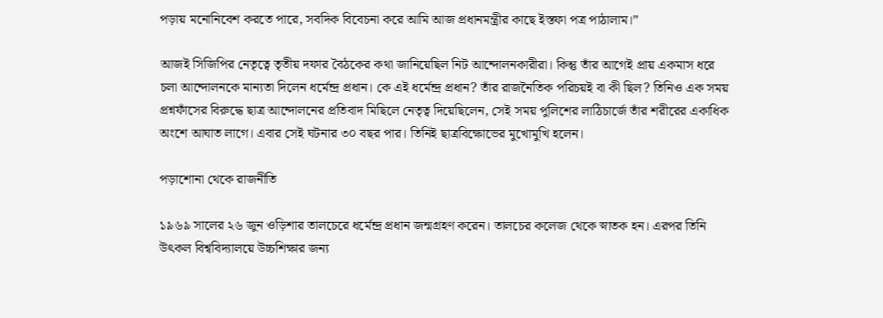পড়ায় মনোনিবেশ করতে পারে, সবদিক বিবেচনা করে আমি আজ প্রধানমন্ত্রীর কাছে ইস্তফা পত্র পাঠালাম।”

আজই সিজিপির নেতৃত্বে তৃতীয় দফার বৈঠকের কথা জানিয়েছিল নিট আন্দোলনকারীরা। কিন্তু তাঁর আগেই প্রায় একমাস ধরে চলা আন্দোলনকে মান্যতা দিলেন ধর্মেন্দ্র প্রধান। কে এই ধর্মেন্দ্র প্রধান? তাঁর রাজনৈতিক পরিচয়ই বা কী ছিল? তিনিও এক সময় প্রশ্নফাঁসের বিরুদ্ধে ছাত্র আন্দোলনের প্রতিবাদ মিছিলে নেতৃত্ব দিয়েছিলেন, সেই সময় পুলিশের লাঠিচার্জে তাঁর শরীরের একাধিক অংশে আঘাত লাগে। এবার সেই ঘটনার ৩০ বছর পার। তিনিই ছাত্রবিক্ষোভের মুখোমুখি হলেন।

পড়াশোনা থেকে রাজনীতি

১৯৬৯ সালের ২৬ জুন ওড়িশার তালচেরে ধর্মেন্দ্র প্রধান জন্মগ্রহণ করেন। তালচের কলেজ থেকে স্নাতক হন। এরপর তিনি উৎকল বিশ্ববিদ্যালয়ে উচ্চশিক্ষার জন্য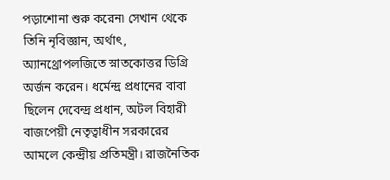পড়াশোনা শুরু করেন৷ সেখান থেকে তিনি নৃবিজ্ঞান, অর্থাৎ, অ্যানথ্রোপলজিতে স্নাতকোত্তর ডিগ্রি অর্জন করেন। ধর্মেন্দ্র প্রধানের বাবা ছিলেন দেবেন্দ্র প্রধান, অটল বিহারী বাজপেয়ী নেতৃত্বাধীন সরকারের আমলে কেন্দ্রীয় প্রতিমন্ত্রী। রাজনৈতিক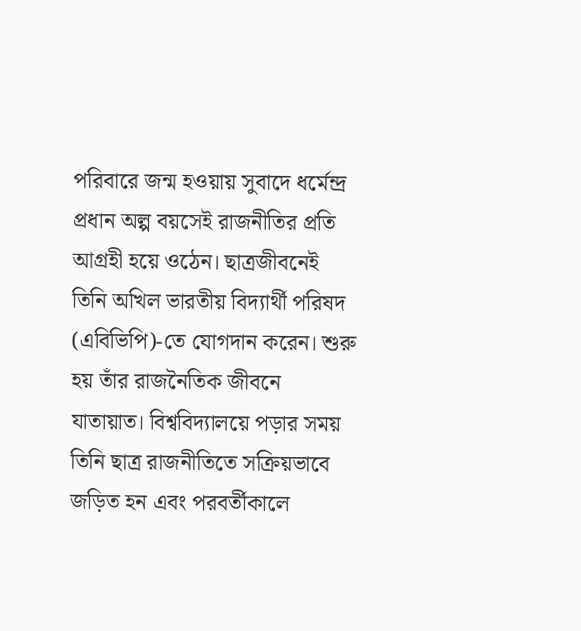পরিবারে জন্ম হওয়ায় সুবাদে ধর্মেন্দ্র প্রধান অল্প বয়সেই রাজনীতির প্রতি আগ্রহী হয়ে ওঠেন। ছাত্রজীবনেই তিনি অখিল ভারতীয় বিদ্যার্থী পরিষদ (এবিভিপি)-তে যোগদান করেন। শুরু হয় তাঁর রাজনৈতিক জীবনে যাতায়াত। বিশ্ববিদ্যালয়ে পড়ার সময় তিনি ছাত্র রাজনীতিতে সক্রিয়ভাবে জড়িত হন এবং পরবর্তীকালে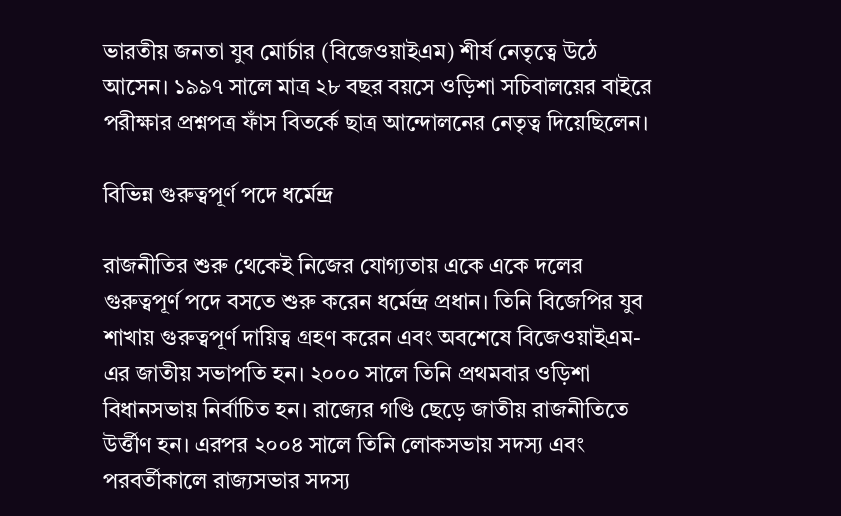ভারতীয় জনতা যুব মোর্চার (বিজেওয়াইএম) শীর্ষ নেতৃত্বে উঠে আসেন। ১৯৯৭ সালে মাত্র ২৮ বছর বয়সে ওড়িশা সচিবালয়ের বাইরে পরীক্ষার প্রশ্নপত্র ফাঁস বিতর্কে ছাত্র আন্দোলনের নেতৃত্ব দিয়েছিলেন।

বিভিন্ন গুরুত্বপূর্ণ পদে ধর্মেন্দ্র

রাজনীতির শুরু থেকেই নিজের যোগ্যতায় একে একে দলের গুরুত্বপূর্ণ পদে বসতে শুরু করেন ধর্মেন্দ্র প্রধান। তিনি বিজেপির যুব শাখায় গুরুত্বপূর্ণ দায়িত্ব গ্রহণ করেন এবং অবশেষে বিজেওয়াইএম-এর জাতীয় সভাপতি হন। ২০০০ সালে তিনি প্রথমবার ওড়িশা বিধানসভায় নির্বাচিত হন। রাজ্যের গণ্ডি ছেড়ে জাতীয় রাজনীতিতে উর্ত্তীণ হন। এরপর ২০০৪ সালে তিনি লোকসভায় সদস্য এবং পরবর্তীকালে রাজ্যসভার সদস্য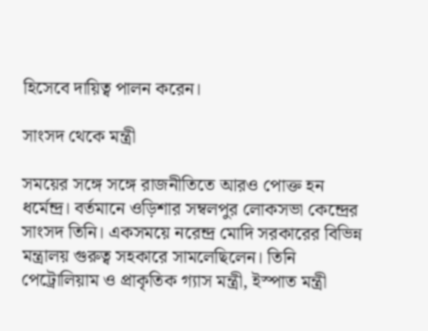হিসেবে দায়িত্ব পালন করেন।

সাংসদ থেকে মন্ত্রী

সময়ের সঙ্গে সঙ্গে রাজনীতিতে আরও পোক্ত হন ধর্মেন্দ্র। বর্তমানে ওড়িশার সম্বলপুর লোকসভা কেন্দ্রের সাংসদ তিনি। একসময়ে নরেন্দ্র মোদি সরকারের বিভিন্ন মন্ত্রালয় গুরুত্ব সহকারে সামলেছিলেন। তিনি পেট্রোলিয়াম ও প্রাকৃতিক গ্যাস মন্ত্রী, ইস্পাত মন্ত্রী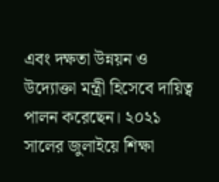এবং দক্ষতা উন্নয়ন ও উদ্যোক্তা মন্ত্রী হিসেবে দায়িত্ব পালন করেছেন। ২০২১ সালের জুলাইয়ে শিক্ষা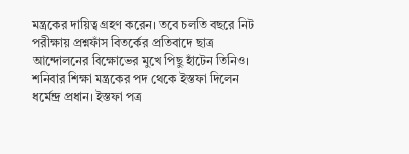মন্ত্রকের দায়িত্ব গ্রহণ করেন। তবে চলতি বছরে নিট পরীক্ষায় প্রশ্নফাঁস বিতর্কের প্রতিবাদে ছাত্র আন্দোলনের বিক্ষোভের মুখে পিছু হাঁটেন তিনিও। শনিবার শিক্ষা মন্ত্রকের পদ থেকে ইস্তফা দিলেন ধর্মেন্দ্র প্রধান। ইস্তফা পত্র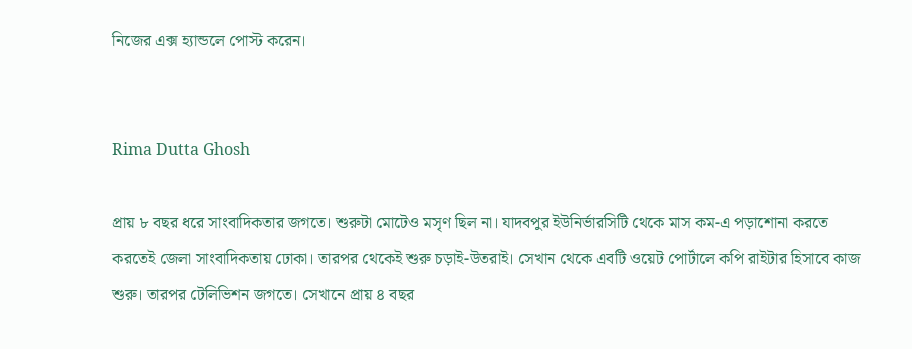নিজের এক্স হ্যান্ডলে পোস্ট করেন।


Rima Dutta Ghosh

প্রায় ৮ বছর ধরে সাংবাদিকতার জগতে। শুরুটা মোটেও মসৃণ ছিল না। যাদবপুর ইউনির্ভারসিটি থেকে মাস কম-এ পড়াশোনা করতে করতেই জেলা সাংবাদিকতায় ঢোকা। তারপর থেকেই শুরু চড়াই-উতরাই। সেখান থেকে এবটি ওয়েট পোর্টালে কপি রাইটার হিসাবে কাজ শুরু। তারপর টেলিভিশন জগতে। সেখানে প্রায় ৪ বছর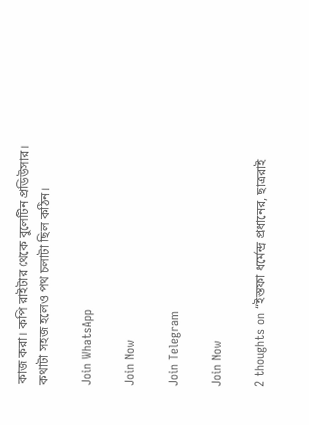কাজ করা। কপি রাইটার থেকে বুলেটিন প্রডিউসার। কথাটা সহজ হলেও পথ চলাটা ছিল কঠিন।

Join WhatsApp

Join Now

Join Telegram

Join Now

2 thoughts on “ইস্তফা ধর্মেন্দ্র প্রধানের, ছাত্ররাই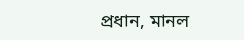প্রধান, মানল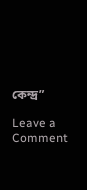কেন্দ্র”

Leave a Comment